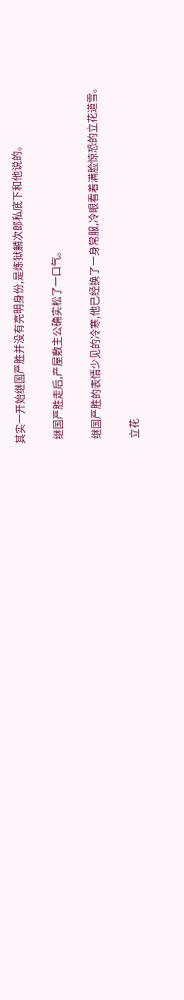其实一开始继国严胜并没有亮明身份,是炼狱麟次郎私底下和他说的。

  继国严胜走后,产屋敷主公确实松了一口气。

  继国严胜的表情少见的冷寒,他已经换了一身常服,冷眼看着满脸惊恐的立花道雪。

  立花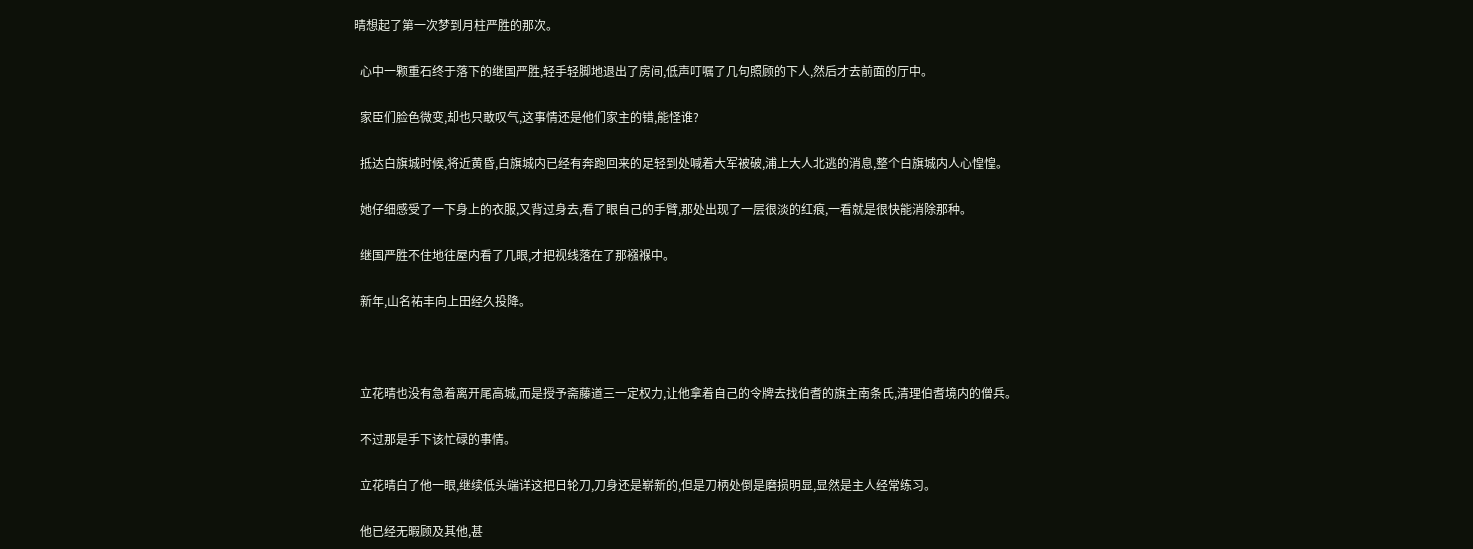晴想起了第一次梦到月柱严胜的那次。

  心中一颗重石终于落下的继国严胜,轻手轻脚地退出了房间,低声叮嘱了几句照顾的下人,然后才去前面的厅中。

  家臣们脸色微变,却也只敢叹气,这事情还是他们家主的错,能怪谁?

  抵达白旗城时候,将近黄昏,白旗城内已经有奔跑回来的足轻到处喊着大军被破,浦上大人北逃的消息,整个白旗城内人心惶惶。

  她仔细感受了一下身上的衣服,又背过身去,看了眼自己的手臂,那处出现了一层很淡的红痕,一看就是很快能消除那种。

  继国严胜不住地往屋内看了几眼,才把视线落在了那襁褓中。

  新年,山名祐丰向上田经久投降。



  立花晴也没有急着离开尾高城,而是授予斋藤道三一定权力,让他拿着自己的令牌去找伯耆的旗主南条氏,清理伯耆境内的僧兵。

  不过那是手下该忙碌的事情。

  立花晴白了他一眼,继续低头端详这把日轮刀,刀身还是崭新的,但是刀柄处倒是磨损明显,显然是主人经常练习。

  他已经无暇顾及其他,甚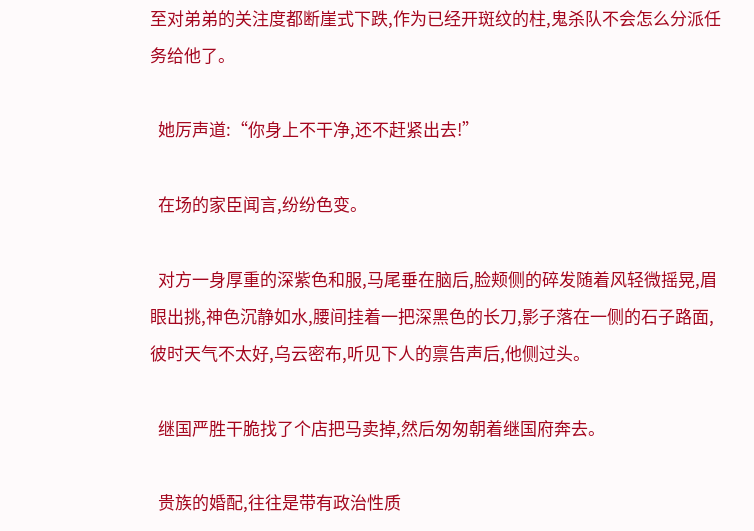至对弟弟的关注度都断崖式下跌,作为已经开斑纹的柱,鬼杀队不会怎么分派任务给他了。

  她厉声道:“你身上不干净,还不赶紧出去!”

  在场的家臣闻言,纷纷色变。

  对方一身厚重的深紫色和服,马尾垂在脑后,脸颊侧的碎发随着风轻微摇晃,眉眼出挑,神色沉静如水,腰间挂着一把深黑色的长刀,影子落在一侧的石子路面,彼时天气不太好,乌云密布,听见下人的禀告声后,他侧过头。

  继国严胜干脆找了个店把马卖掉,然后匆匆朝着继国府奔去。

  贵族的婚配,往往是带有政治性质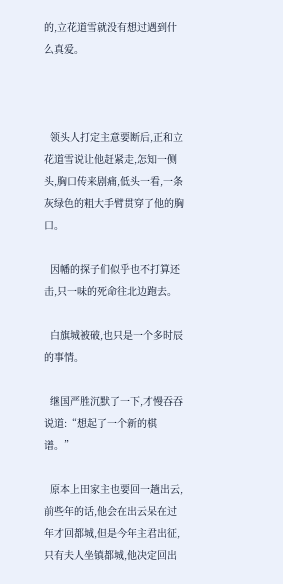的,立花道雪就没有想过遇到什么真爱。



  领头人打定主意要断后,正和立花道雪说让他赶紧走,怎知一侧头,胸口传来剧痛,低头一看,一条灰绿色的粗大手臂贯穿了他的胸口。

  因幡的探子们似乎也不打算还击,只一味的死命往北边跑去。

  白旗城被破,也只是一个多时辰的事情。

  继国严胜沉默了一下,才慢吞吞说道:“想起了一个新的棋谱。”

  原本上田家主也要回一趟出云,前些年的话,他会在出云呆在过年才回都城,但是今年主君出征,只有夫人坐镇都城,他决定回出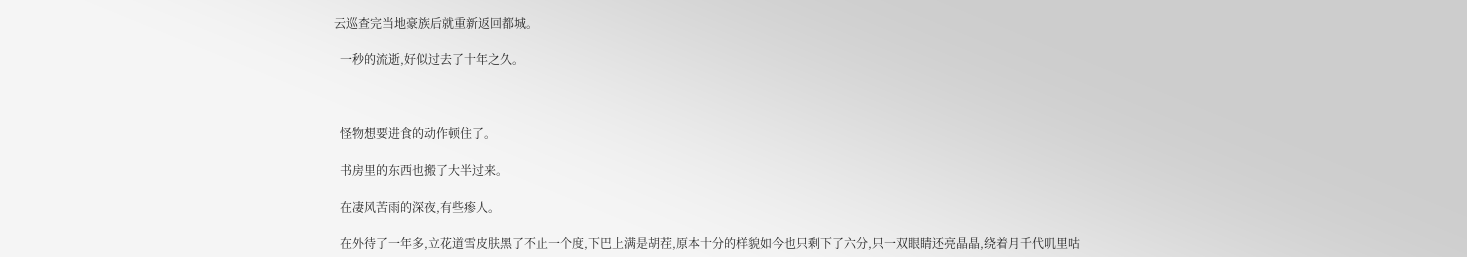云巡查完当地豪族后就重新返回都城。

  一秒的流逝,好似过去了十年之久。



  怪物想要进食的动作顿住了。

  书房里的东西也搬了大半过来。

  在凄风苦雨的深夜,有些瘆人。

  在外待了一年多,立花道雪皮肤黑了不止一个度,下巴上满是胡茬,原本十分的样貌如今也只剩下了六分,只一双眼睛还亮晶晶,绕着月千代叽里咕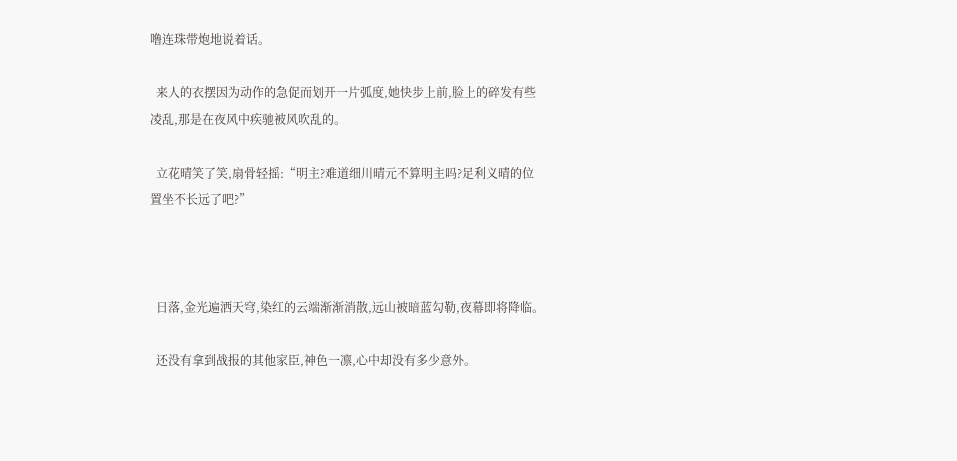噜连珠带炮地说着话。

  来人的衣摆因为动作的急促而划开一片弧度,她快步上前,脸上的碎发有些凌乱,那是在夜风中疾驰被风吹乱的。

  立花晴笑了笑,扇骨轻摇:“明主?难道细川晴元不算明主吗?足利义晴的位置坐不长远了吧?”



  日落,金光遍洒天穹,染红的云端渐渐消散,远山被暗蓝勾勒,夜幕即将降临。

  还没有拿到战报的其他家臣,神色一凛,心中却没有多少意外。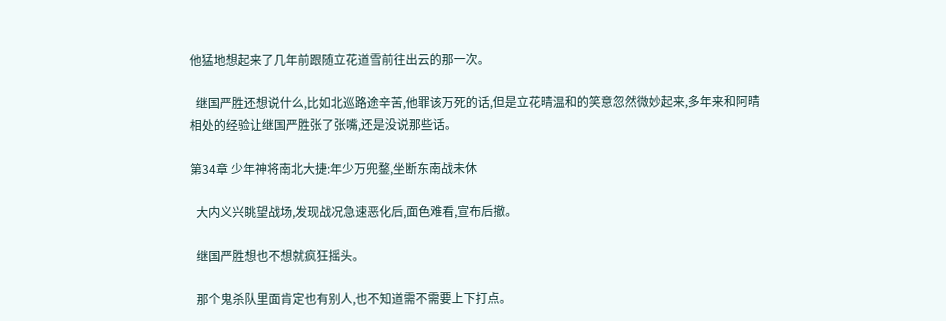他猛地想起来了几年前跟随立花道雪前往出云的那一次。

  继国严胜还想说什么,比如北巡路途辛苦,他罪该万死的话,但是立花晴温和的笑意忽然微妙起来,多年来和阿晴相处的经验让继国严胜张了张嘴,还是没说那些话。

第34章 少年神将南北大捷:年少万兜鍪,坐断东南战未休

  大内义兴眺望战场,发现战况急速恶化后,面色难看,宣布后撤。

  继国严胜想也不想就疯狂摇头。

  那个鬼杀队里面肯定也有别人,也不知道需不需要上下打点。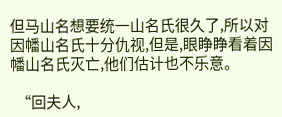但马山名想要统一山名氏很久了,所以对因幡山名氏十分仇视,但是,眼睁睁看着因幡山名氏灭亡,他们估计也不乐意。

  “回夫人,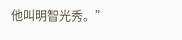他叫明智光秀。”